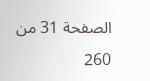الصفحة 31 من 260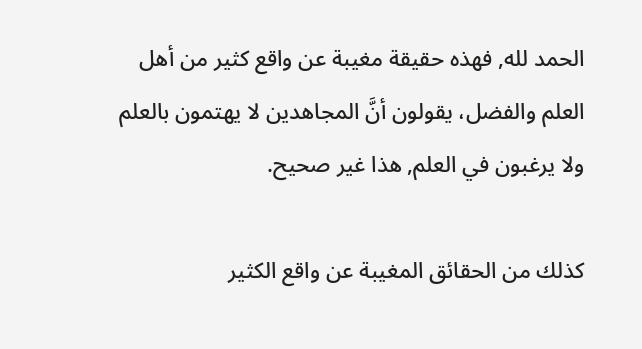الحمد لله, فهذه حقيقة مغيبة عن واقع كثير من أهل العلم والفضل، يقولون أنَّ المجاهدين لا يهتمون بالعلم ولا يرغبون في العلم, هذا غير صحيح.

كذلك من الحقائق المغيبة عن واقع الكثير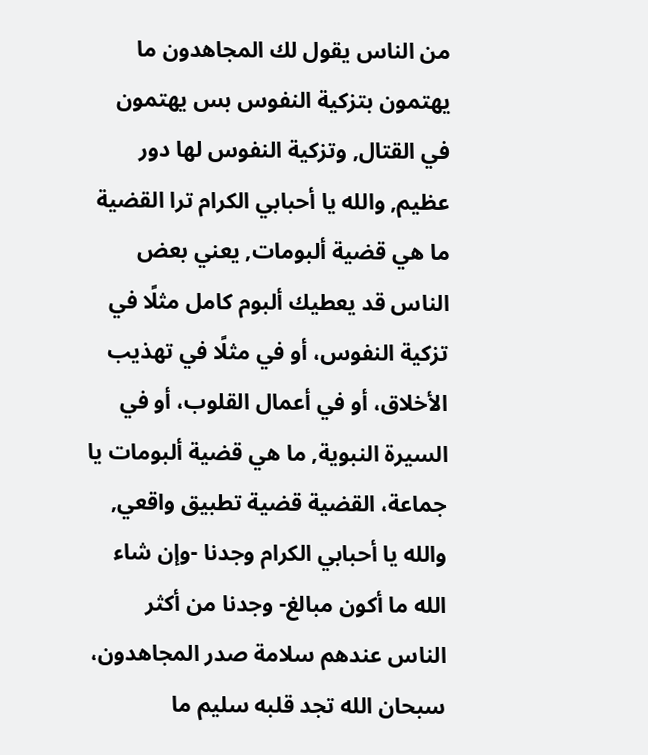من الناس يقول لك المجاهدون ما يهتمون بتزكية النفوس بس يهتمون في القتال, وتزكية النفوس لها دور عظيم, والله يا أحبابي الكرام ترا القضية ما هي قضية ألبومات, يعني بعض الناس قد يعطيك ألبوم كامل مثلًا في تزكية النفوس، أو في مثلًا في تهذيب الأخلاق، أو في أعمال القلوب، أو في السيرة النبوية, ما هي قضية ألبومات يا جماعة، القضية قضية تطبيق واقعي, والله يا أحبابي الكرام وجدنا -وإن شاء الله ما أكون مبالغ- وجدنا من أكثر الناس عندهم سلامة صدر المجاهدون، سبحان الله تجد قلبه سليم ما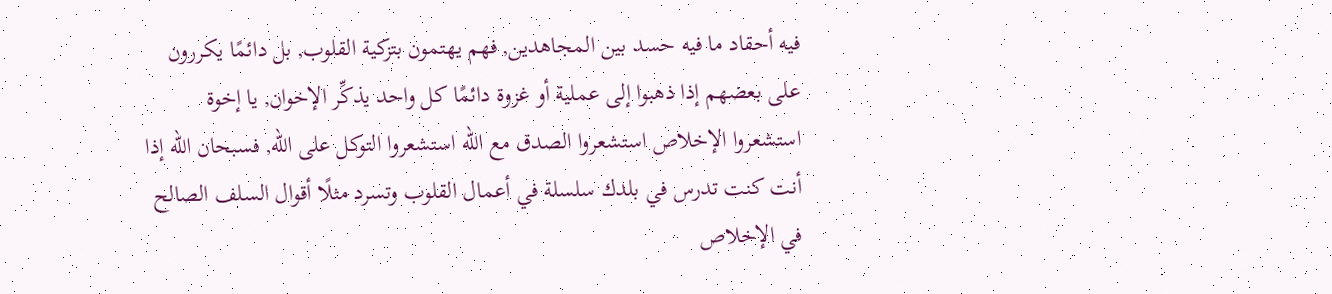فيه أحقاد ما فيه حسد بين المجاهدين, فهم يهتمون بتزكية القلوب, بل دائمًا يكررون على بعضهم إذا ذهبوا إلى عملية أو غزوة دائمًا كل واحد يذكِّر الإخوان, يا إخوة استشعروا الإخلاص استشعروا الصدق مع الله استشعروا التوكل على الله, فسبحان الله إذا أنت كنت تدرس في بلدك سلسلة في أعمال القلوب وتسرد مثلًا أقوال السلف الصالح في الإخلاص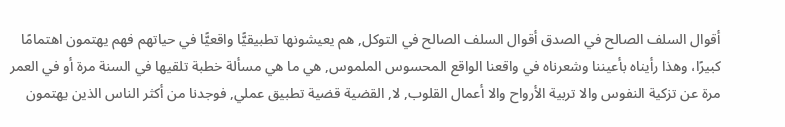أقوال السلف الصالح في الصدق أقوال السلف الصالح في التوكل, هم يعيشونها تطبيقيًّا واقعيًّا في حياتهم فهم يهتمون اهتمامًا كبيرًا، وهذا رأيناه بأعيننا وشعرناه في واقعنا الواقع المحسوس الملموس, هي ما هي مسألة خطبة تلقيها في السنة مرة أو في العمر مرة عن تزكية النفوس والا تربية الأرواح والا أعمال القلوب, لا, القضية قضية تطبيق عملي, فوجدنا من أكثر الناس الذين يهتمون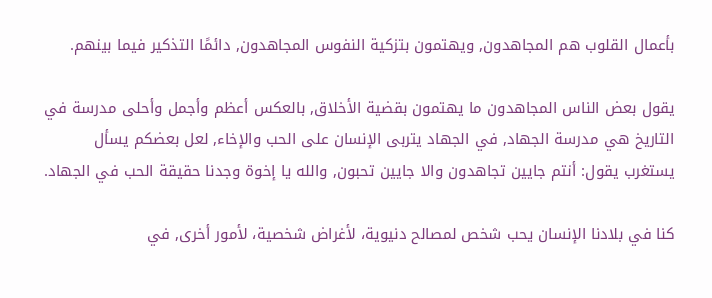بأعمال القلوب هم المجاهدون, ويهتمون بتزكية النفوس المجاهدون, دائمًا التذكير فيما بينهم.

يقول بعض الناس المجاهدون ما يهتمون بقضية الأخلاق, بالعكس أعظم وأجمل وأحلى مدرسة في التاريخ هي مدرسة الجهاد, في الجهاد يتربى الإنسان على الحب والإخاء, لعل بعضكم يسأل يستغرب يقول: أنتم جايين تجاهدون والا جايين تحبون, والله يا إخوة وجدنا حقيقة الحب في الجهاد.

كنا في بلادنا الإنسان يحب شخص لمصالح دنيوية، لأغراض شخصية، لأمور أخرى, في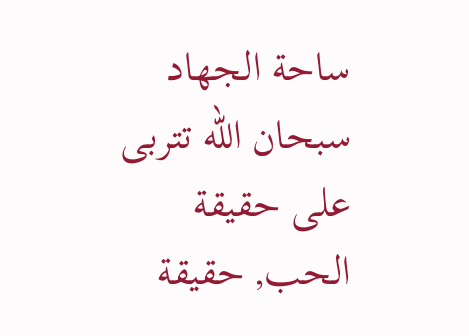ساحة الجهاد سبحان الله تتربى على حقيقة الحب, حقيقة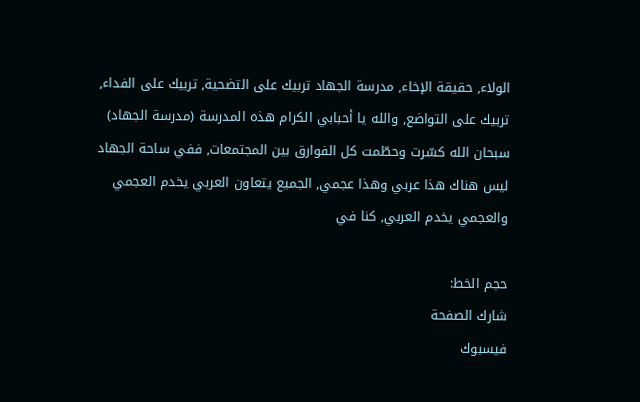الولاء, حقيقة الإخاء, مدرسة الجهاد تربيك على التضحية, تربيك على الفداء, تربيك على التواضع, والله يا أحبابي الكرام هذه المدرسة (مدرسة الجهاد) سبحان الله كسّرت وحطّمت كل الفوارق بين المجتمعات, ففي ساحة الجهاد ليس هناك هذا عربي وهذا عجمي, الجميع يتعاون العربي يخدم العجمي والعجمي يخدم العربي, كنا في

حجم الخط:
شارك الصفحة
فيسبوك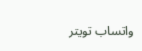واتساب تويتر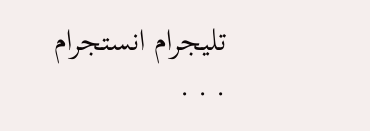تليجرام انستجرام
. . .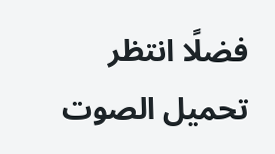فضلًا انتظر تحميل الصوت